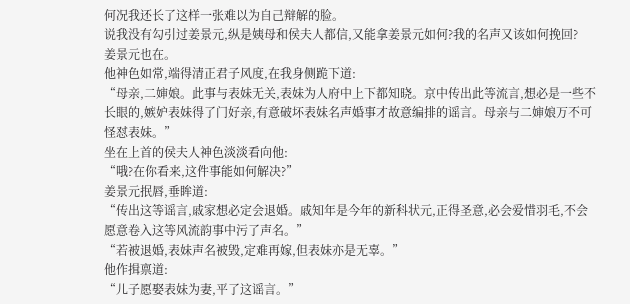何况我还长了这样一张难以为自己辩解的脸。
说我没有勾引过姜景元,纵是姨母和侯夫人都信,又能拿姜景元如何?我的名声又该如何挽回?
姜景元也在。
他神色如常,端得清正君子风度,在我身侧跪下道:
“母亲,二婶娘。此事与表妹无关,表妹为人府中上下都知晓。京中传出此等流言,想必是一些不长眼的,嫉妒表妹得了门好亲,有意破坏表妹名声婚事才故意编排的谣言。母亲与二婶娘万不可怪怼表妹。”
坐在上首的侯夫人神色淡淡看向他:
“哦?在你看来,这件事能如何解决?”
姜景元抿唇,垂眸道:
“传出这等谣言,戚家想必定会退婚。戚知年是今年的新科状元,正得圣意,必会爱惜羽毛,不会愿意卷入这等风流韵事中污了声名。”
“若被退婚,表妹声名被毁,定难再嫁,但表妹亦是无辜。”
他作揖禀道:
“儿子愿娶表妹为妻,平了这谣言。”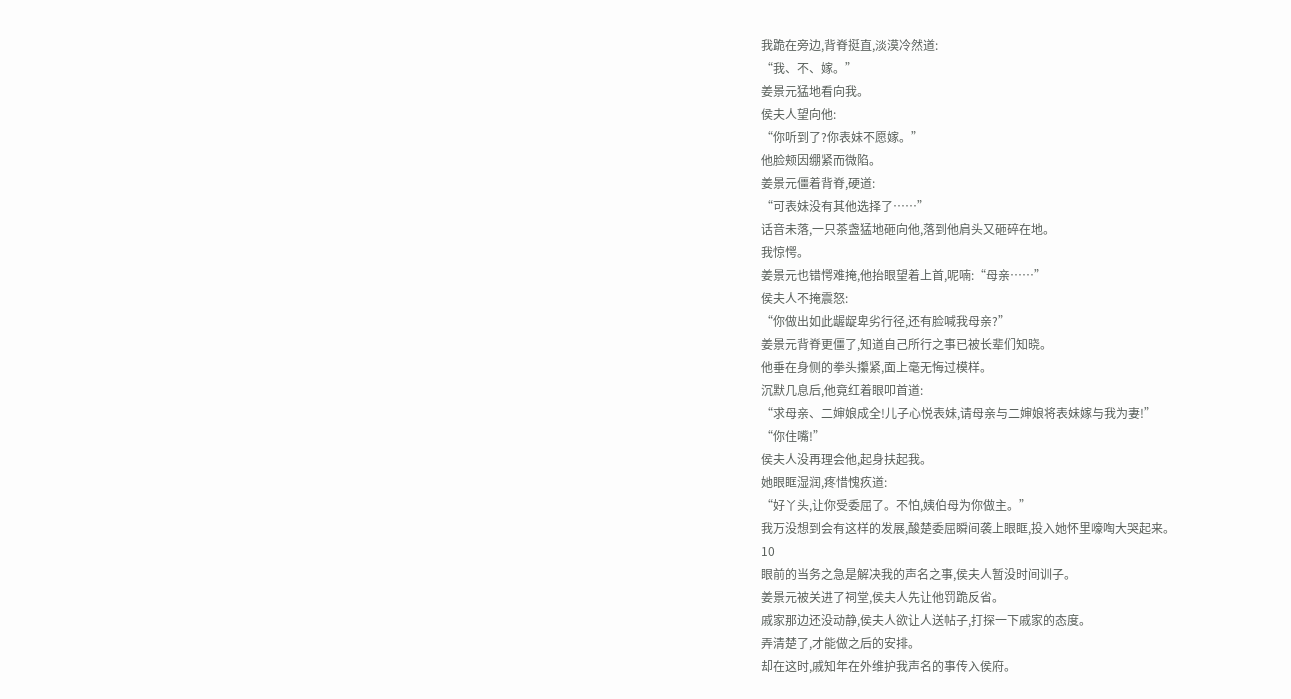我跪在旁边,背脊挺直,淡漠冷然道:
“我、不、嫁。”
姜景元猛地看向我。
侯夫人望向他:
“你听到了?你表妹不愿嫁。”
他脸颊因绷紧而微陷。
姜景元僵着背脊,硬道:
“可表妹没有其他选择了……”
话音未落,一只茶盏猛地砸向他,落到他肩头又砸碎在地。
我惊愕。
姜景元也错愕难掩,他抬眼望着上首,呢喃:“母亲……”
侯夫人不掩震怒:
“你做出如此龌龊卑劣行径,还有脸喊我母亲?”
姜景元背脊更僵了,知道自己所行之事已被长辈们知晓。
他垂在身侧的拳头攥紧,面上毫无悔过模样。
沉默几息后,他竟红着眼叩首道:
“求母亲、二婶娘成全!儿子心悦表妹,请母亲与二婶娘将表妹嫁与我为妻!”
“你住嘴!”
侯夫人没再理会他,起身扶起我。
她眼眶湿润,疼惜愧疚道:
“好丫头,让你受委屈了。不怕,姨伯母为你做主。”
我万没想到会有这样的发展,酸楚委屈瞬间袭上眼眶,投入她怀里嚎啕大哭起来。
10
眼前的当务之急是解决我的声名之事,侯夫人暂没时间训子。
姜景元被关进了祠堂,侯夫人先让他罚跪反省。
戚家那边还没动静,侯夫人欲让人送帖子,打探一下戚家的态度。
弄清楚了,才能做之后的安排。
却在这时,戚知年在外维护我声名的事传入侯府。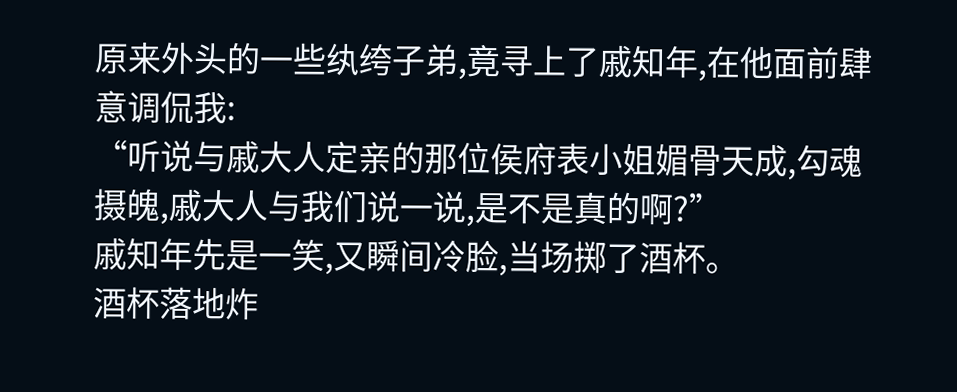原来外头的一些纨绔子弟,竟寻上了戚知年,在他面前肆意调侃我:
“听说与戚大人定亲的那位侯府表小姐媚骨天成,勾魂摄魄,戚大人与我们说一说,是不是真的啊?”
戚知年先是一笑,又瞬间冷脸,当场掷了酒杯。
酒杯落地炸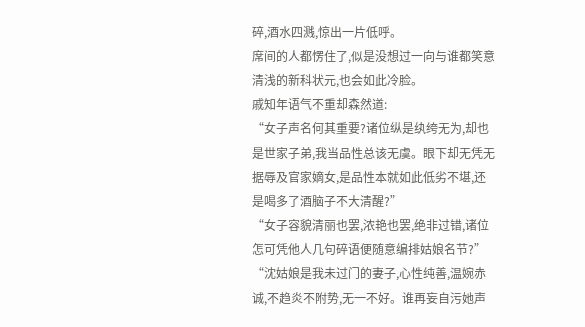碎,酒水四溅,惊出一片低呼。
席间的人都愣住了,似是没想过一向与谁都笑意清浅的新科状元,也会如此冷脸。
戚知年语气不重却森然道:
“女子声名何其重要?诸位纵是纨绔无为,却也是世家子弟,我当品性总该无虞。眼下却无凭无据辱及官家嫡女,是品性本就如此低劣不堪,还是喝多了酒脑子不大清醒?”
“女子容貌清丽也罢,浓艳也罢,绝非过错,诸位怎可凭他人几句碎语便随意编排姑娘名节?”
“沈姑娘是我未过门的妻子,心性纯善,温婉赤诚,不趋炎不附势,无一不好。谁再妄自污她声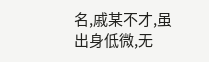名,戚某不才,虽出身低微,无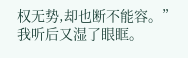权无势,却也断不能容。”
我听后又湿了眼眶。